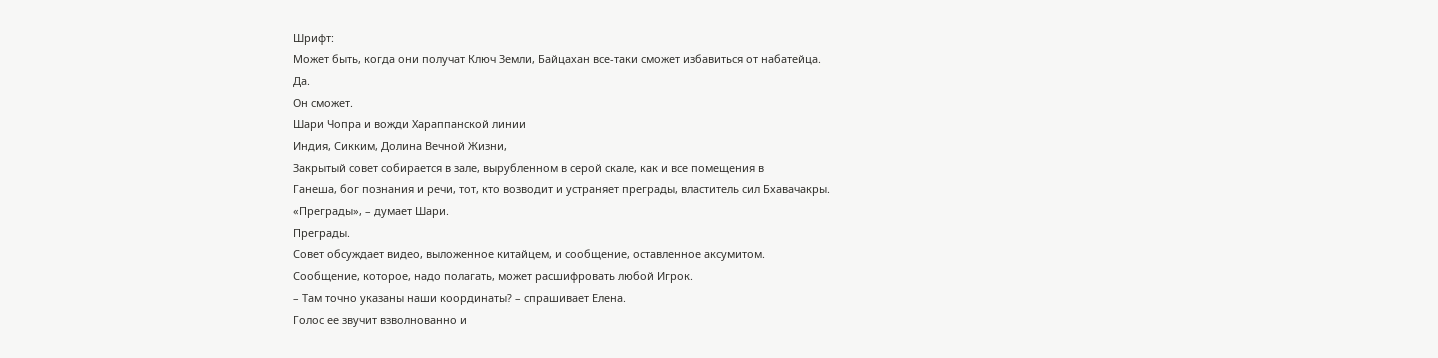Шрифт:
Может быть, когда они получат Ключ Земли, Байцахан все-таки сможет избавиться от набатейца.
Да.
Он сможет.
Шари Чопра и вожди Хараппанской линии
Индия, Сикким, Долина Вечной Жизни,
Закрытый совет собирается в зале, вырубленном в серой скале, как и все помещения в
Ганеша, бог познания и речи, тот, кто возводит и устраняет преграды, властитель сил Бхавачакры.
«Преграды», – думает Шари.
Преграды.
Совет обсуждает видео, выложенное китайцем, и сообщение, оставленное аксумитом.
Сообщение, которое, надо полагать, может расшифровать любой Игрок.
– Там точно указаны наши координаты? – спрашивает Елена.
Голос ее звучит взволнованно и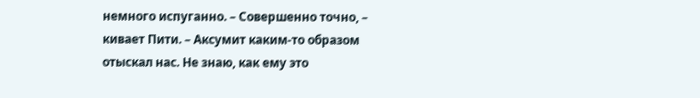немного испуганно. – Совершенно точно, – кивает Пити. – Аксумит каким-то образом отыскал нас. Не знаю, как ему это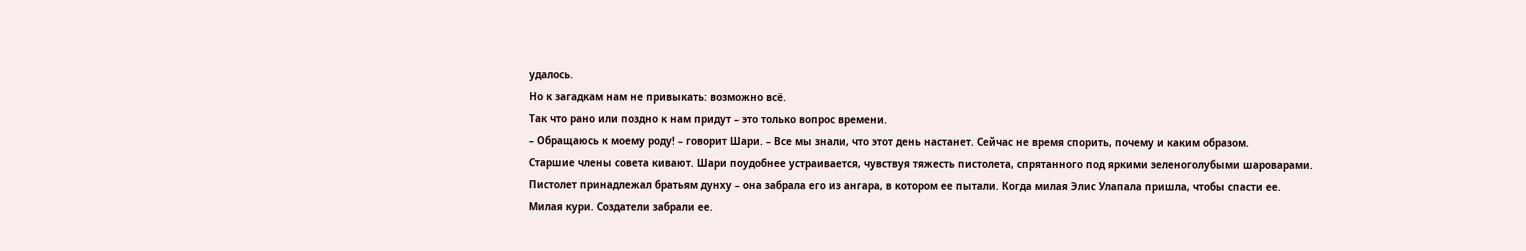удалось.
Но к загадкам нам не привыкать: возможно всё.
Так что рано или поздно к нам придут – это только вопрос времени.
– Обращаюсь к моему роду! – говорит Шари. – Все мы знали, что этот день настанет. Сейчас не время спорить, почему и каким образом.
Старшие члены совета кивают. Шари поудобнее устраивается, чувствуя тяжесть пистолета, спрятанного под яркими зеленоголубыми шароварами. Пистолет принадлежал братьям дунху – она забрала его из ангара, в котором ее пытали. Когда милая Элис Улапала пришла, чтобы спасти ее.
Милая кури. Создатели забрали ее.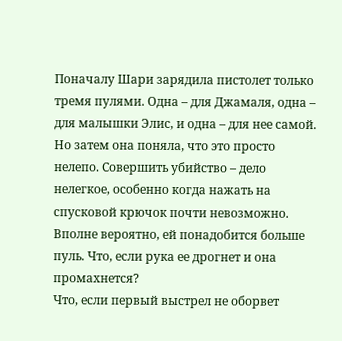Поначалу Шари зарядила пистолет только тремя пулями. Одна – для Джамаля, одна – для малышки Элис, и одна – для нее самой.
Но затем она поняла, что это просто нелепо. Совершить убийство – дело нелегкое, особенно когда нажать на спусковой крючок почти невозможно. Вполне вероятно, ей понадобится больше пуль. Что, если рука ее дрогнет и она промахнется?
Что, если первый выстрел не оборвет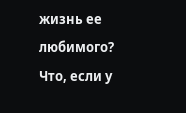жизнь ее любимого?
Что, если у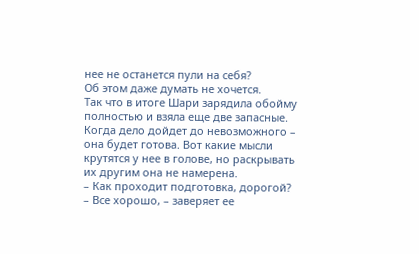нее не останется пули на себя?
Об этом даже думать не хочется.
Так что в итоге Шари зарядила обойму полностью и взяла еще две запасные.
Когда дело дойдет до невозможного – она будет готова. Вот какие мысли крутятся у нее в голове, но раскрывать их другим она не намерена.
– Как проходит подготовка, дорогой?
– Все хорошо, – заверяет ее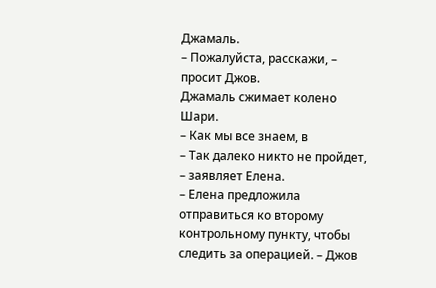Джамаль.
– Пожалуйста, расскажи, – просит Джов.
Джамаль сжимает колено Шари.
– Как мы все знаем, в
– Так далеко никто не пройдет, – заявляет Елена.
– Елена предложила отправиться ко второму контрольному пункту, чтобы следить за операцией. – Джов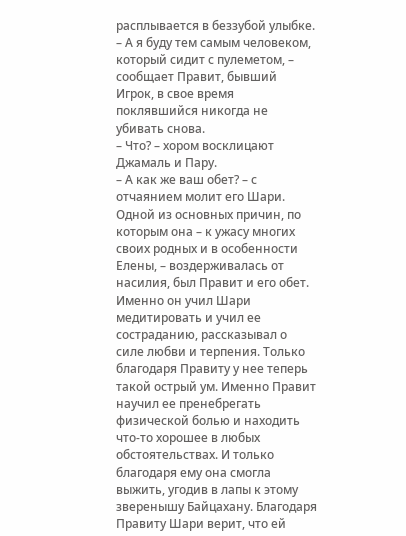расплывается в беззубой улыбке.
– А я буду тем самым человеком, который сидит с пулеметом, – сообщает Правит, бывший Игрок, в свое время поклявшийся никогда не убивать снова.
– Что? – хором восклицают Джамаль и Пару.
– А как же ваш обет? – с отчаянием молит его Шари.
Одной из основных причин, по которым она – к ужасу многих своих родных и в особенности Елены, – воздерживалась от насилия, был Правит и его обет. Именно он учил Шари медитировать и учил ее состраданию, рассказывал о силе любви и терпения. Только благодаря Правиту у нее теперь такой острый ум. Именно Правит научил ее пренебрегать физической болью и находить что-то хорошее в любых обстоятельствах. И только благодаря ему она смогла выжить, угодив в лапы к этому зверенышу Байцахану. Благодаря Правиту Шари верит, что ей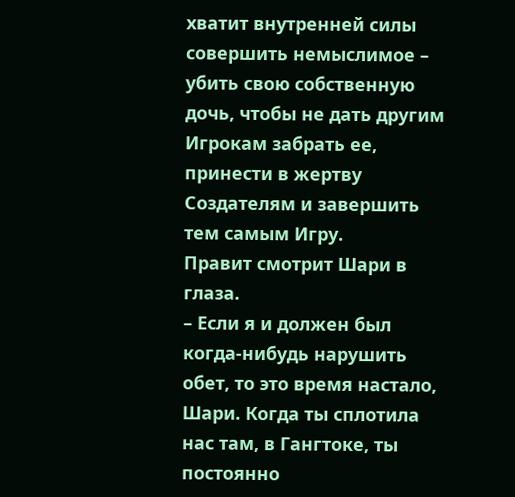хватит внутренней силы совершить немыслимое – убить свою собственную дочь, чтобы не дать другим Игрокам забрать ее, принести в жертву Создателям и завершить тем самым Игру.
Правит смотрит Шари в глаза.
– Если я и должен был когда-нибудь нарушить обет, то это время настало, Шари. Когда ты сплотила нас там, в Гангтоке, ты постоянно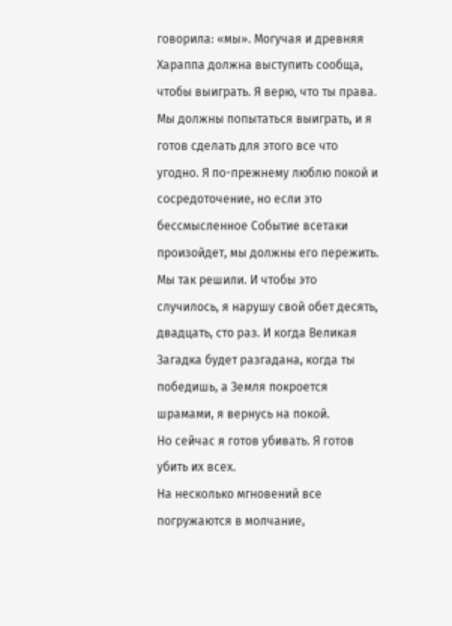говорила: «мы». Могучая и древняя Хараппа должна выступить сообща, чтобы выиграть. Я верю, что ты права. Мы должны попытаться выиграть, и я готов сделать для этого все что угодно. Я по-прежнему люблю покой и сосредоточение, но если это бессмысленное Событие всетаки произойдет, мы должны его пережить. Мы так решили. И чтобы это случилось, я нарушу свой обет десять, двадцать, сто раз. И когда Великая Загадка будет разгадана, когда ты победишь, а Земля покроется шрамами, я вернусь на покой.
Но сейчас я готов убивать. Я готов убить их всех.
На несколько мгновений все погружаются в молчание,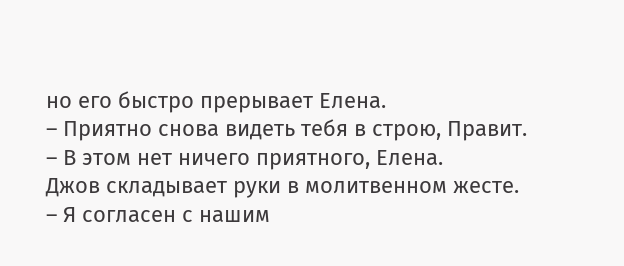но его быстро прерывает Елена.
– Приятно снова видеть тебя в строю, Правит.
– В этом нет ничего приятного, Елена.
Джов складывает руки в молитвенном жесте.
– Я согласен с нашим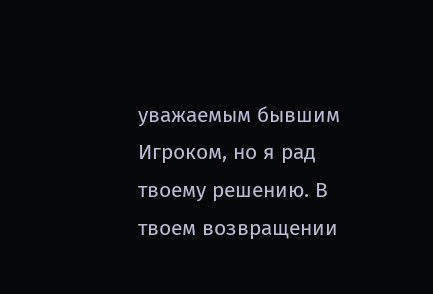уважаемым бывшим Игроком, но я рад твоему решению. В твоем возвращении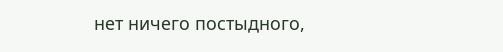нет ничего постыдного,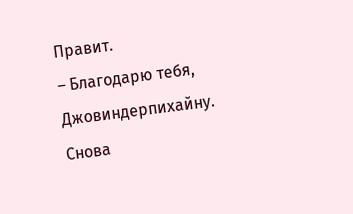Правит.
– Благодарю тебя, Джовиндерпихайну.
Снова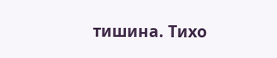тишина. Тихо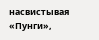насвистывая «Пунги»,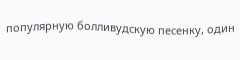популярную болливудскую песенку, один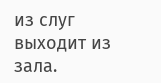из слуг выходит из зала.